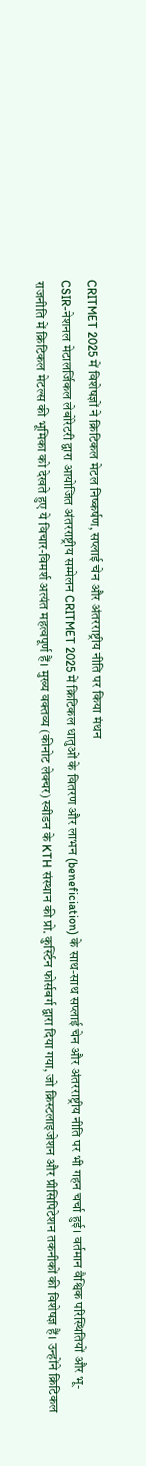CRITMET 2025 में विशेषज्ञों ने क्रिटिकल मेटल निष्कर्षण, सप्लाई चेन और अंतरराष्ट्रीय नीति पर किया मंथन
CSIR-नेशनल मेटालर्जिकल लेबोरेटरी द्वारा आयोजित अंतरराष्ट्रीय सम्मेलन CRITMET 2025 में क्रिटिकल धातुओं के वितरण और लाभन (beneficiation) के साथ-साथ सप्लाई चेन और अंतरराष्ट्रीय नीति पर भी गहन चर्चा हुई। वर्तमान वैश्विक परिस्थितियों और भू-राजनीति में क्रिटिकल मेटल्स की भूमिका को देखते हुए ये विचार-विमर्श अत्यंत महत्वपूर्ण हैं। मुख्य वक्तव्य (कीनोट लेक्चर) स्वीडन के KTH संस्थान की प्रो. कुर्स्टिन फोर्सबर्ग द्वारा दिया गया, जो क्रिस्टलाइजेशन और प्रीसिपिटेशन तकनीकों की विशेषज्ञ हैं। उन्होंने क्रिटिकल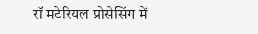रॉ मटेरियल प्रोसेसिंग में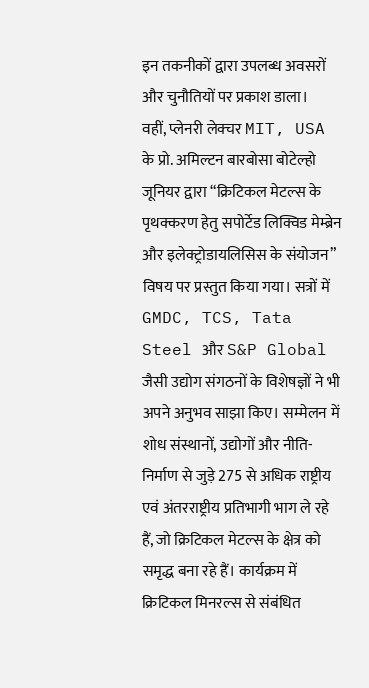इन तकनीकों द्वारा उपलब्ध अवसरों और चुनौतियों पर प्रकाश डाला।
वहीं, प्लेनरी लेक्चर MIT, USA के प्रो. अमिल्टन बारबोसा बोटेल्हो जूनियर द्वारा “क्रिटिकल मेटल्स के पृथक्करण हेतु सपोर्टेड लिक्विड मेम्ब्रेन और इलेक्ट्रोडायलिसिस के संयोजन” विषय पर प्रस्तुत किया गया। सत्रों में GMDC, TCS, Tata Steel और S&P Global जैसी उद्योग संगठनों के विशेषज्ञों ने भी अपने अनुभव साझा किए। सम्मेलन में शोध संस्थानों, उद्योगों और नीति-निर्माण से जुड़े 275 से अधिक राष्ट्रीय एवं अंतरराष्ट्रीय प्रतिभागी भाग ले रहे हैं, जो क्रिटिकल मेटल्स के क्षेत्र को समृद्ध बना रहे हैं। कार्यक्रम में क्रिटिकल मिनरल्स से संबंधित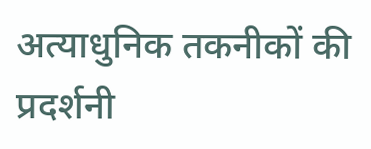अत्याधुनिक तकनीकों की प्रदर्शनी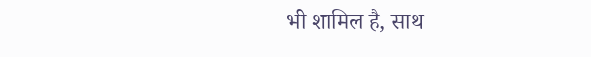भी शामिल है, साथ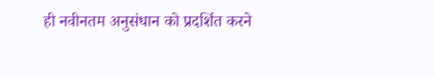ही नवीनतम अनुसंधान को प्रदर्शित करने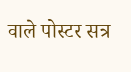वाले पोस्टर सत्र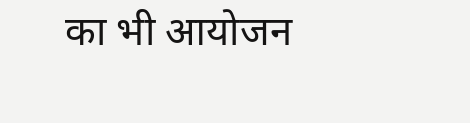का भी आयोजन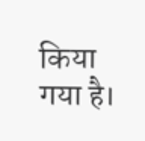किया गया है।